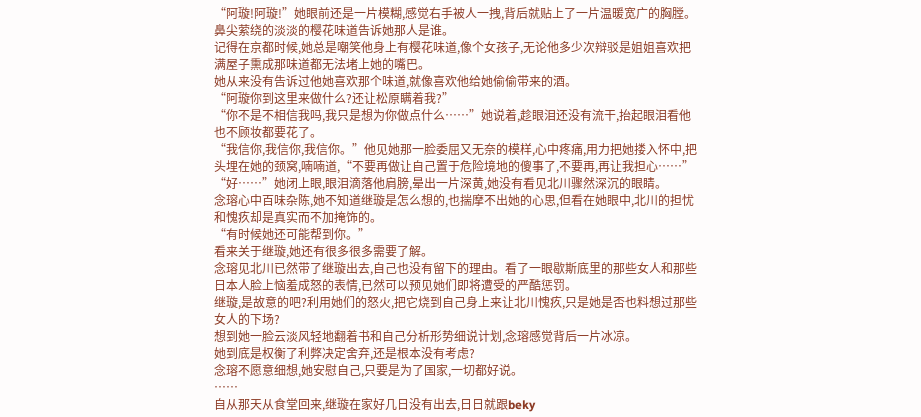“阿璇!阿璇!”她眼前还是一片模糊,感觉右手被人一拽,背后就贴上了一片温暖宽广的胸膛。
鼻尖萦绕的淡淡的樱花味道告诉她那人是谁。
记得在京都时候,她总是嘲笑他身上有樱花味道,像个女孩子,无论他多少次辩驳是姐姐喜欢把满屋子熏成那味道都无法堵上她的嘴巴。
她从来没有告诉过他她喜欢那个味道,就像喜欢他给她偷偷带来的酒。
“阿璇你到这里来做什么?还让松原瞒着我?”
“你不是不相信我吗,我只是想为你做点什么……”她说着,趁眼泪还没有流干,抬起眼泪看他也不顾妆都要花了。
“我信你,我信你,我信你。”他见她那一脸委屈又无奈的模样,心中疼痛,用力把她搂入怀中,把头埋在她的颈窝,喃喃道,“不要再做让自己置于危险境地的傻事了,不要再,再让我担心……”
“好……”她闭上眼,眼泪滴落他肩膀,晕出一片深黄,她没有看见北川骤然深沉的眼睛。
念瑢心中百味杂陈,她不知道继璇是怎么想的,也揣摩不出她的心思,但看在她眼中,北川的担忧和愧疚却是真实而不加掩饰的。
“有时候她还可能帮到你。”
看来关于继璇,她还有很多很多需要了解。
念瑢见北川已然带了继璇出去,自己也没有留下的理由。看了一眼歇斯底里的那些女人和那些日本人脸上恼羞成怒的表情,已然可以预见她们即将遭受的严酷惩罚。
继璇,是故意的吧?利用她们的怒火,把它烧到自己身上来让北川愧疚,只是她是否也料想过那些女人的下场?
想到她一脸云淡风轻地翻着书和自己分析形势细说计划,念瑢感觉背后一片冰凉。
她到底是权衡了利弊决定舍弃,还是根本没有考虑?
念瑢不愿意细想,她安慰自己,只要是为了国家,一切都好说。
……
自从那天从食堂回来,继璇在家好几日没有出去,日日就跟beky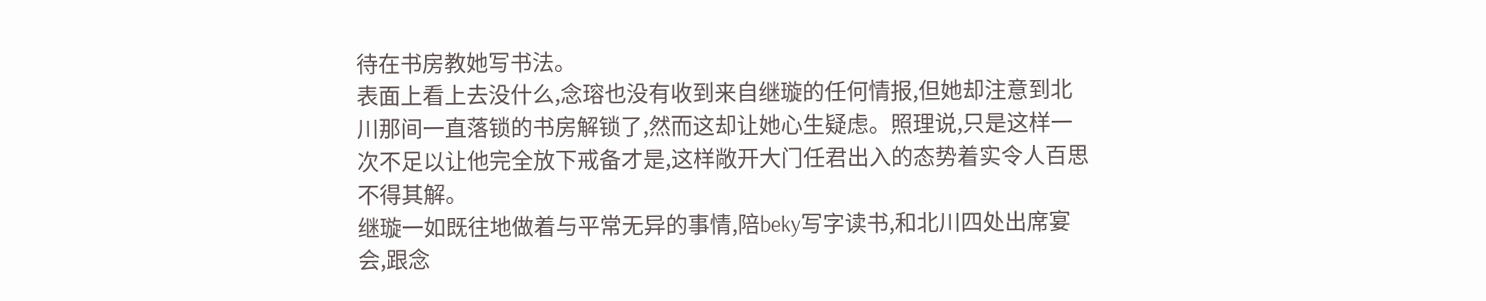待在书房教她写书法。
表面上看上去没什么,念瑢也没有收到来自继璇的任何情报,但她却注意到北川那间一直落锁的书房解锁了,然而这却让她心生疑虑。照理说,只是这样一次不足以让他完全放下戒备才是,这样敞开大门任君出入的态势着实令人百思不得其解。
继璇一如既往地做着与平常无异的事情,陪beky写字读书,和北川四处出席宴会,跟念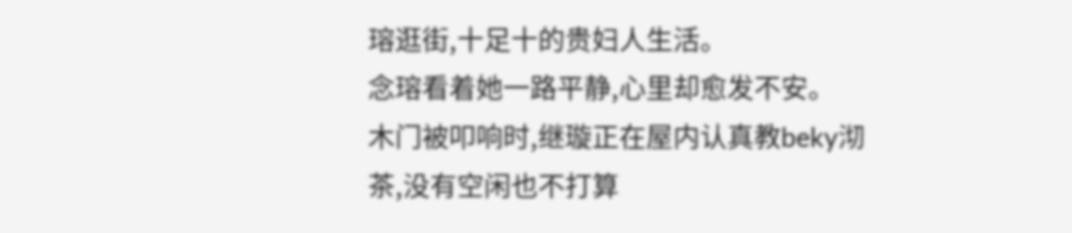瑢逛街,十足十的贵妇人生活。
念瑢看着她一路平静,心里却愈发不安。
木门被叩响时,继璇正在屋内认真教beky沏茶,没有空闲也不打算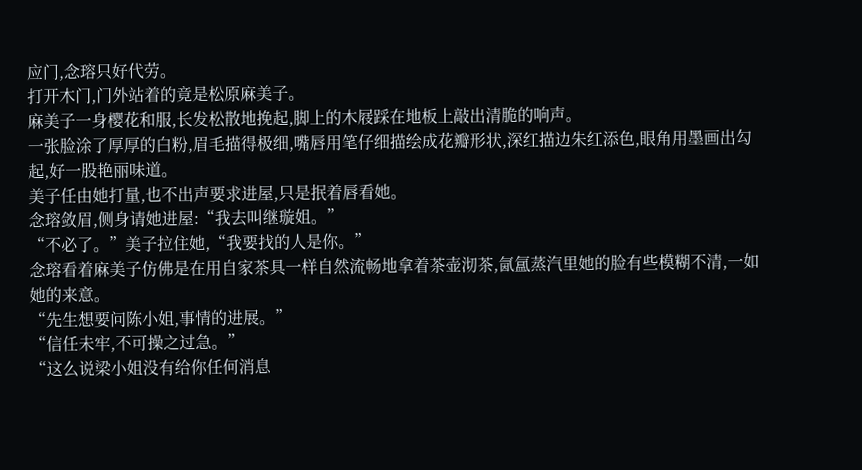应门,念瑢只好代劳。
打开木门,门外站着的竟是松原麻美子。
麻美子一身樱花和服,长发松散地挽起,脚上的木屐踩在地板上敲出清脆的响声。
一张脸涂了厚厚的白粉,眉毛描得极细,嘴唇用笔仔细描绘成花瓣形状,深红描边朱红添色,眼角用墨画出勾起,好一股艳丽味道。
美子任由她打量,也不出声要求进屋,只是抿着唇看她。
念瑢敛眉,侧身请她进屋:“我去叫继璇姐。”
“不必了。”美子拉住她,“我要找的人是你。”
念瑢看着麻美子仿佛是在用自家茶具一样自然流畅地拿着茶壶沏茶,氤氲蒸汽里她的脸有些模糊不清,一如她的来意。
“先生想要问陈小姐,事情的进展。”
“信任未牢,不可操之过急。”
“这么说梁小姐没有给你任何消息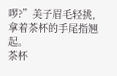啰?”美子眉毛轻挑,拿着茶杯的手尾指翘起。
茶杯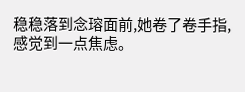稳稳落到念瑢面前,她卷了卷手指,感觉到一点焦虑。